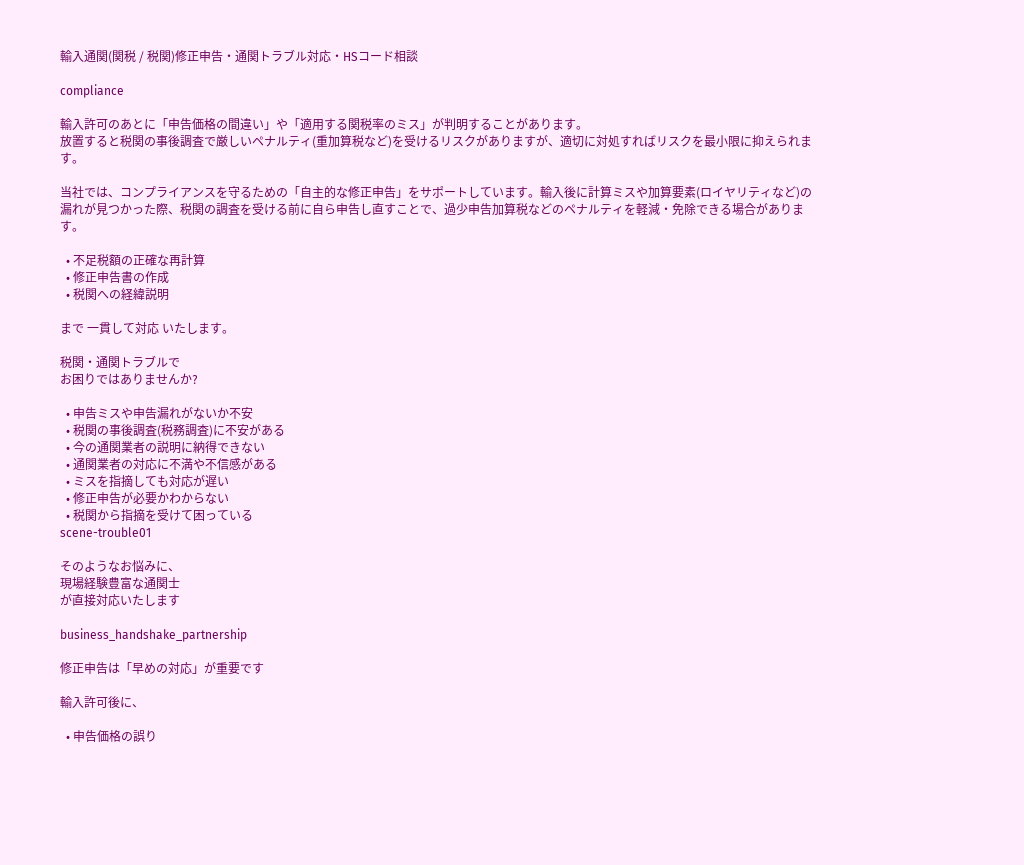輸入通関(関税 / 税関)修正申告・通関トラブル対応・HSコード相談

compliance

輸入許可のあとに「申告価格の間違い」や「適用する関税率のミス」が判明することがあります。
放置すると税関の事後調査で厳しいペナルティ(重加算税など)を受けるリスクがありますが、適切に対処すればリスクを最小限に抑えられます。

当社では、コンプライアンスを守るための「自主的な修正申告」をサポートしています。輸入後に計算ミスや加算要素(ロイヤリティなど)の漏れが見つかった際、税関の調査を受ける前に自ら申告し直すことで、過少申告加算税などのペナルティを軽減・免除できる場合があります。

  • 不足税額の正確な再計算
  • 修正申告書の作成
  • 税関への経緯説明

まで 一貫して対応 いたします。

税関・通関トラブルで
お困りではありませんか?

  • 申告ミスや申告漏れがないか不安
  • 税関の事後調査(税務調査)に不安がある
  • 今の通関業者の説明に納得できない
  • 通関業者の対応に不満や不信感がある
  • ミスを指摘しても対応が遅い
  • 修正申告が必要かわからない
  • 税関から指摘を受けて困っている
scene-trouble01

そのようなお悩みに、
現場経験豊富な通関士
が直接対応いたします

business_handshake_partnership

修正申告は「早めの対応」が重要です

輸入許可後に、

  • 申告価格の誤り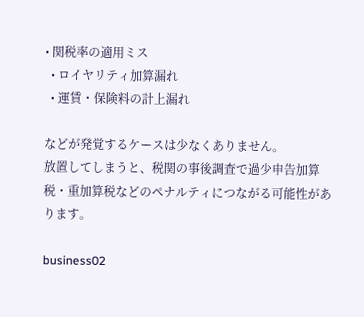• 関税率の適用ミス
  • ロイヤリティ加算漏れ
  • 運賃・保険料の計上漏れ

などが発覚するケースは少なくありません。
放置してしまうと、税関の事後調査で過少申告加算税・重加算税などのペナルティにつながる可能性があります。

business02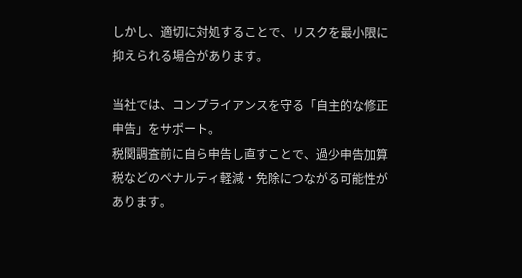しかし、適切に対処することで、リスクを最小限に抑えられる場合があります。

当社では、コンプライアンスを守る「自主的な修正申告」をサポート。
税関調査前に自ら申告し直すことで、過少申告加算税などのペナルティ軽減・免除につながる可能性があります。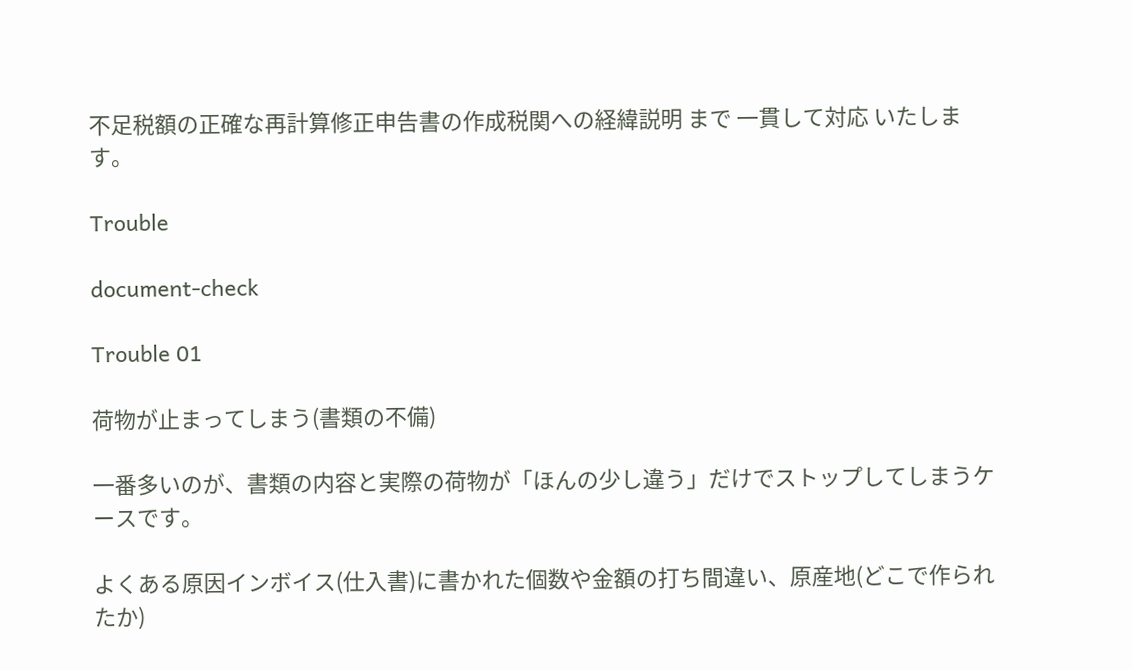不足税額の正確な再計算修正申告書の作成税関への経緯説明 まで 一貫して対応 いたします。

Trouble

document-check

Trouble 01

荷物が止まってしまう(書類の不備)

一番多いのが、書類の内容と実際の荷物が「ほんの少し違う」だけでストップしてしまうケースです。

よくある原因インボイス(仕入書)に書かれた個数や金額の打ち間違い、原産地(どこで作られたか)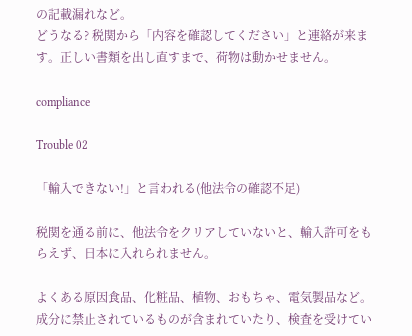の記載漏れなど。
どうなる? 税関から「内容を確認してください」と連絡が来ます。正しい書類を出し直すまで、荷物は動かせません。

compliance

Trouble 02

「輸入できない!」と言われる(他法令の確認不足)

税関を通る前に、他法令をクリアしていないと、輸入許可をもらえず、日本に入れられません。

よくある原因食品、化粧品、植物、おもちゃ、電気製品など。成分に禁止されているものが含まれていたり、検査を受けてい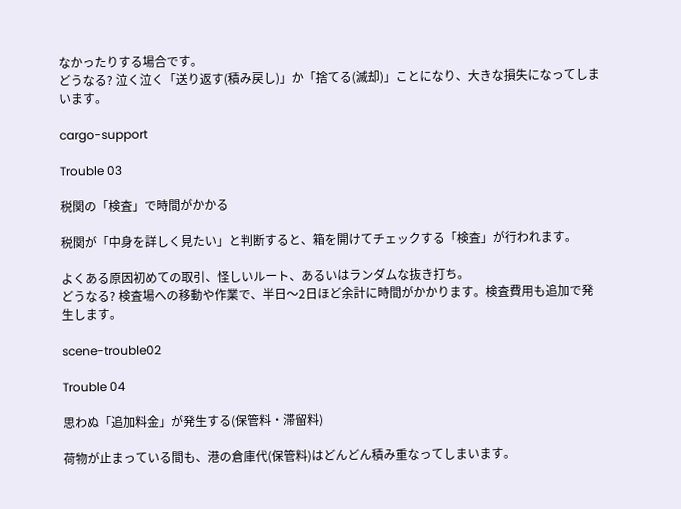なかったりする場合です。
どうなる? 泣く泣く「送り返す(積み戻し)」か「捨てる(滅却)」ことになり、大きな損失になってしまいます。

cargo-support

Trouble 03

税関の「検査」で時間がかかる

税関が「中身を詳しく見たい」と判断すると、箱を開けてチェックする「検査」が行われます。

よくある原因初めての取引、怪しいルート、あるいはランダムな抜き打ち。
どうなる? 検査場への移動や作業で、半日〜2日ほど余計に時間がかかります。検査費用も追加で発生します。

scene-trouble02

Trouble 04

思わぬ「追加料金」が発生する(保管料・滞留料)

荷物が止まっている間も、港の倉庫代(保管料)はどんどん積み重なってしまいます。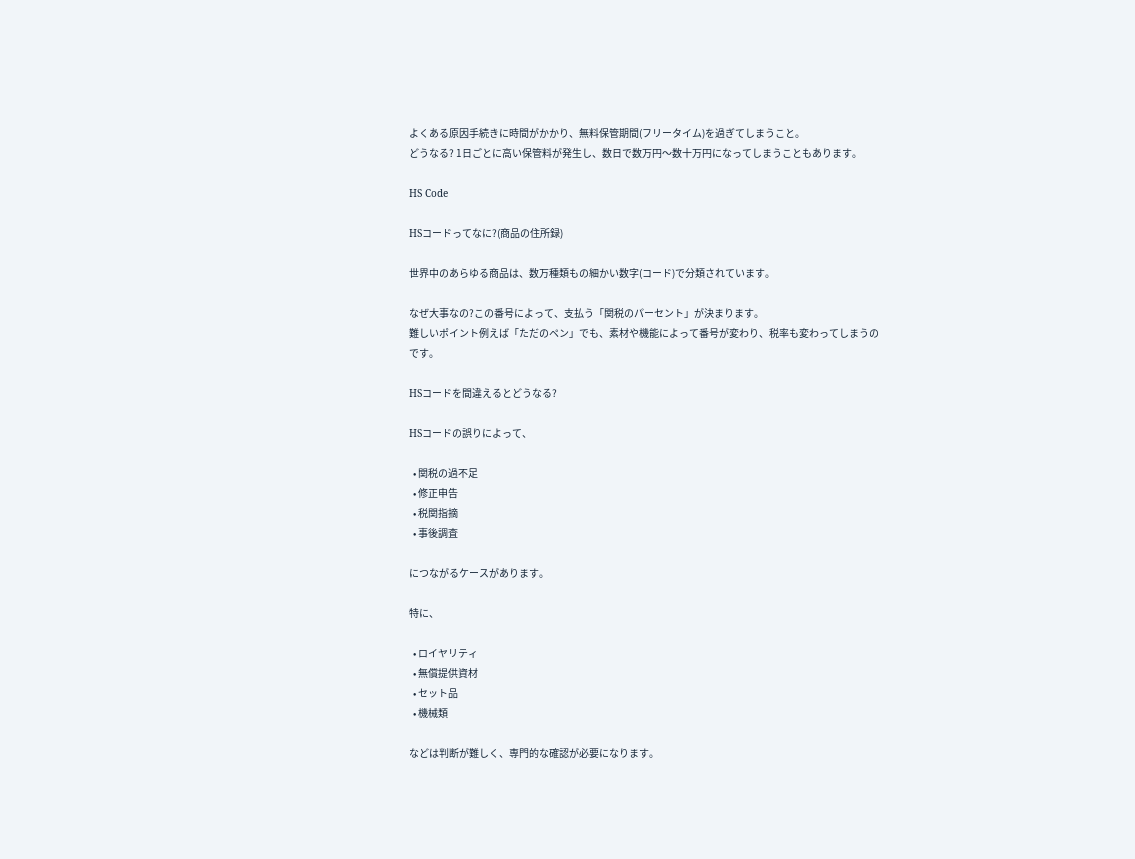よくある原因手続きに時間がかかり、無料保管期間(フリータイム)を過ぎてしまうこと。
どうなる? 1日ごとに高い保管料が発生し、数日で数万円〜数十万円になってしまうこともあります。

HS Code

HSコードってなに?(商品の住所録)

世界中のあらゆる商品は、数万種類もの細かい数字(コード)で分類されています。

なぜ大事なの?この番号によって、支払う「関税のパーセント」が決まります。
難しいポイント例えば「ただのペン」でも、素材や機能によって番号が変わり、税率も変わってしまうのです。

HSコードを間違えるとどうなる?

HSコードの誤りによって、

  • 関税の過不足
  • 修正申告
  • 税関指摘
  • 事後調査

につながるケースがあります。

特に、

  • ロイヤリティ
  • 無償提供資材
  • セット品
  • 機械類

などは判断が難しく、専門的な確認が必要になります。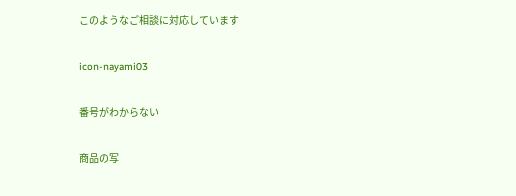このようなご相談に対応しています

icon-nayami03

番号がわからない

商品の写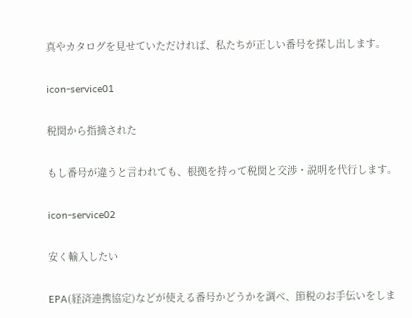真やカタログを見せていただければ、私たちが正しい番号を探し出します。

icon-service01

税関から指摘された

もし番号が違うと言われても、根拠を持って税関と交渉・説明を代行します。

icon-service02

安く輸入したい

EPA(経済連携協定)などが使える番号かどうかを調べ、節税のお手伝いをしま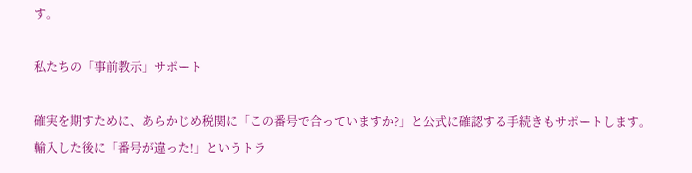す。

私たちの「事前教示」サポート

確実を期すために、あらかじめ税関に「この番号で合っていますか?」と公式に確認する手続きもサポートします。
輸入した後に「番号が違った!」というトラ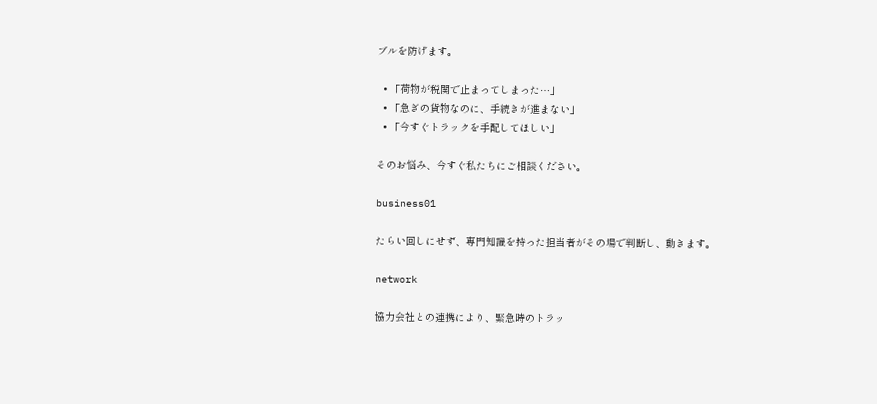ブルを防げます。

  • 「荷物が税関で止まってしまった…」
  • 「急ぎの貨物なのに、手続きが進まない」
  • 「今すぐトラックを手配してほしい」

そのお悩み、今すぐ私たちにご相談ください。

business01

たらい回しにせず、専門知識を持った担当者がその場で判断し、動きます。

network

協力会社との連携により、緊急時のトラッ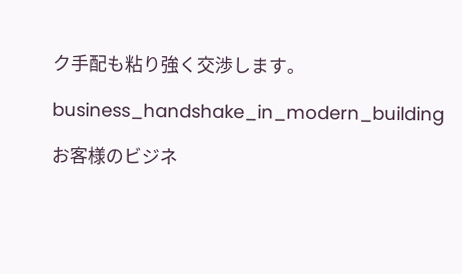ク手配も粘り強く交渉します。

business_handshake_in_modern_building

お客様のビジネ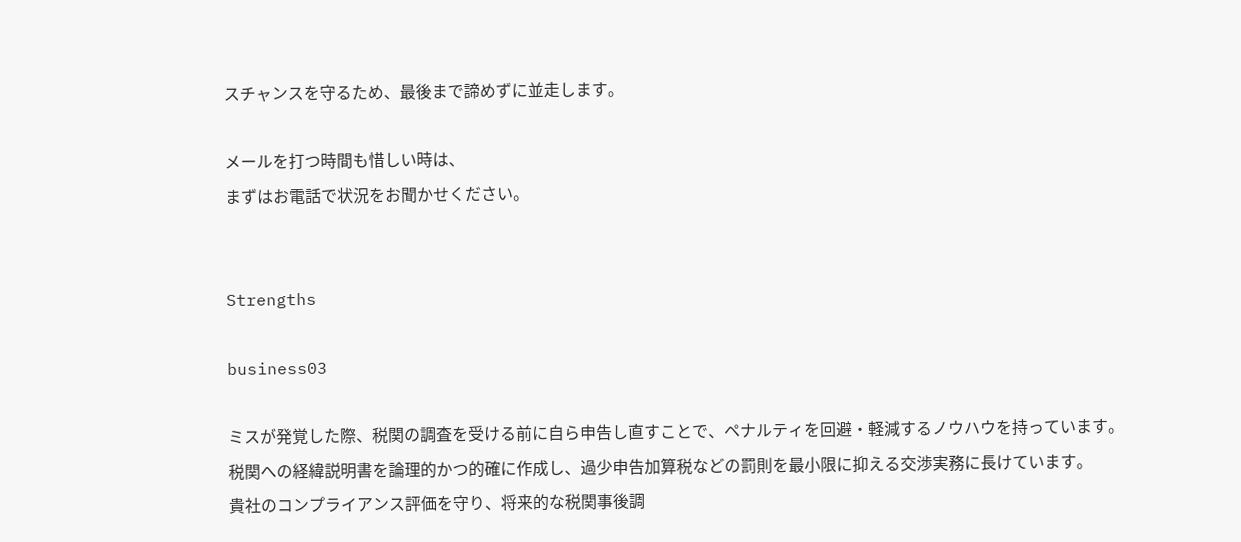スチャンスを守るため、最後まで諦めずに並走します。

メールを打つ時間も惜しい時は、
まずはお電話で状況をお聞かせください。


Strengths

business03

ミスが発覚した際、税関の調査を受ける前に自ら申告し直すことで、ペナルティを回避・軽減するノウハウを持っています。
税関への経緯説明書を論理的かつ的確に作成し、過少申告加算税などの罰則を最小限に抑える交渉実務に長けています。
貴社のコンプライアンス評価を守り、将来的な税関事後調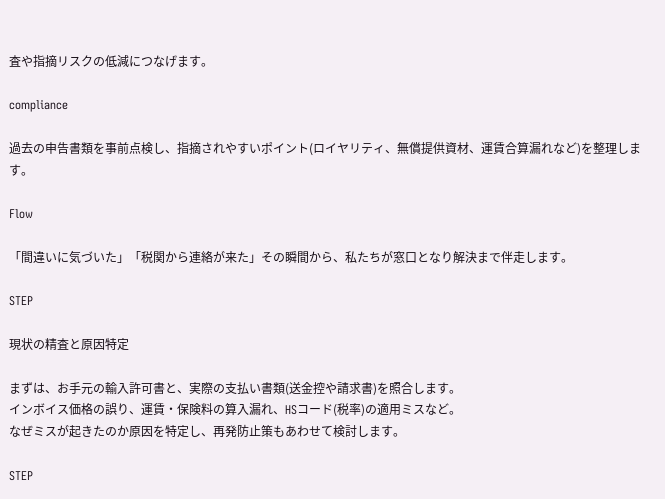査や指摘リスクの低減につなげます。

compliance

過去の申告書類を事前点検し、指摘されやすいポイント(ロイヤリティ、無償提供資材、運賃合算漏れなど)を整理します。

Flow

「間違いに気づいた」「税関から連絡が来た」その瞬間から、私たちが窓口となり解決まで伴走します。

STEP

現状の精査と原因特定

まずは、お手元の輸入許可書と、実際の支払い書類(送金控や請求書)を照合します。
インボイス価格の誤り、運賃・保険料の算入漏れ、HSコード(税率)の適用ミスなど。
なぜミスが起きたのか原因を特定し、再発防止策もあわせて検討します。

STEP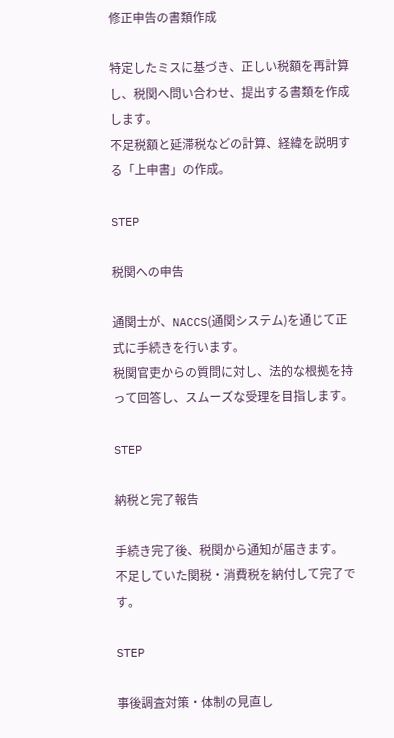修正申告の書類作成

特定したミスに基づき、正しい税額を再計算し、税関へ問い合わせ、提出する書類を作成します。
不足税額と延滞税などの計算、経緯を説明する「上申書」の作成。

STEP

税関への申告

通関士が、NACCS(通関システム)を通じて正式に手続きを行います。
税関官吏からの質問に対し、法的な根拠を持って回答し、スムーズな受理を目指します。

STEP

納税と完了報告

手続き完了後、税関から通知が届きます。
不足していた関税・消費税を納付して完了です。

STEP

事後調査対策・体制の見直し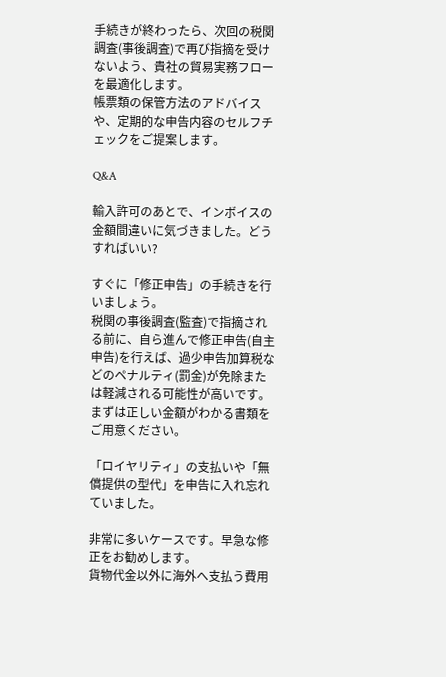手続きが終わったら、次回の税関調査(事後調査)で再び指摘を受けないよう、貴社の貿易実務フローを最適化します。
帳票類の保管方法のアドバイスや、定期的な申告内容のセルフチェックをご提案します。

Q&A

輸入許可のあとで、インボイスの金額間違いに気づきました。どうすればいい?

すぐに「修正申告」の手続きを行いましょう。
税関の事後調査(監査)で指摘される前に、自ら進んで修正申告(自主申告)を行えば、過少申告加算税などのペナルティ(罰金)が免除または軽減される可能性が高いです。まずは正しい金額がわかる書類をご用意ください。

「ロイヤリティ」の支払いや「無償提供の型代」を申告に入れ忘れていました。

非常に多いケースです。早急な修正をお勧めします。
貨物代金以外に海外へ支払う費用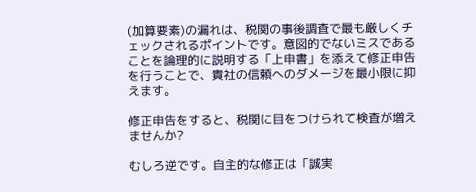(加算要素)の漏れは、税関の事後調査で最も厳しくチェックされるポイントです。意図的でないミスであることを論理的に説明する「上申書」を添えて修正申告を行うことで、貴社の信頼へのダメージを最小限に抑えます。

修正申告をすると、税関に目をつけられて検査が増えませんか?

むしろ逆です。自主的な修正は「誠実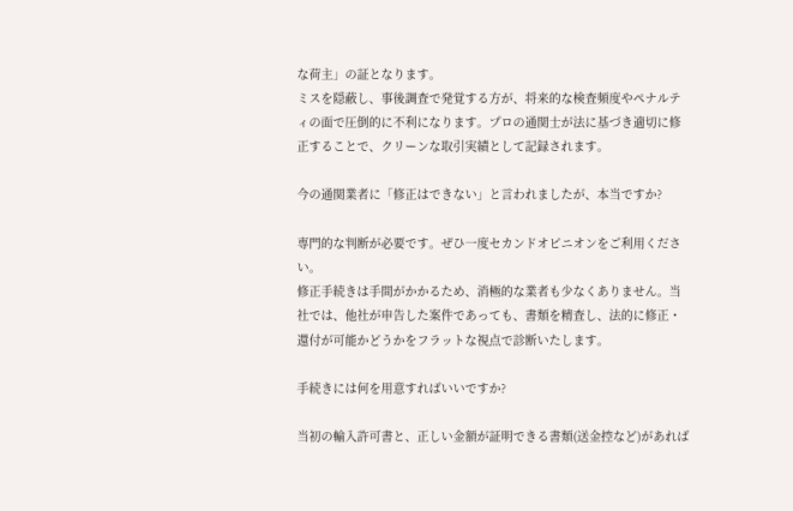な荷主」の証となります。
ミスを隠蔽し、事後調査で発覚する方が、将来的な検査頻度やペナルティの面で圧倒的に不利になります。プロの通関士が法に基づき適切に修正することで、クリーンな取引実績として記録されます。

今の通関業者に「修正はできない」と言われましたが、本当ですか?

専門的な判断が必要です。ぜひ一度セカンドオピニオンをご利用ください。
修正手続きは手間がかかるため、消極的な業者も少なくありません。当社では、他社が申告した案件であっても、書類を精査し、法的に修正・還付が可能かどうかをフラットな視点で診断いたします。

手続きには何を用意すればいいですか?

当初の輸入許可書と、正しい金額が証明できる書類(送金控など)があれば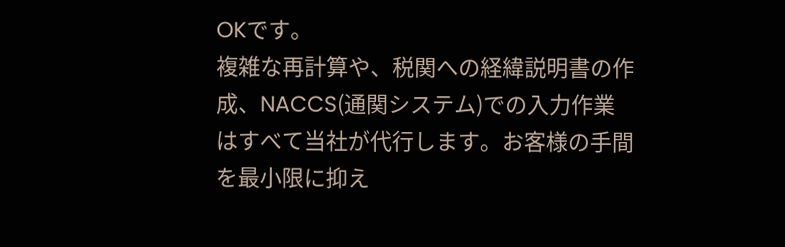OKです。
複雑な再計算や、税関への経緯説明書の作成、NACCS(通関システム)での入力作業はすべて当社が代行します。お客様の手間を最小限に抑え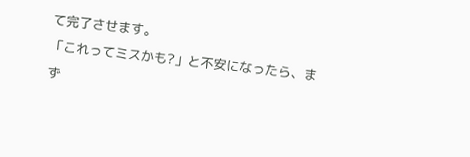て完了させます。
「これってミスかも?」と不安になったら、まず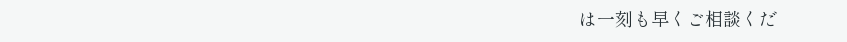は一刻も早くご相談くだ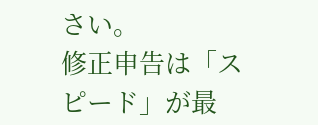さい。
修正申告は「スピード」が最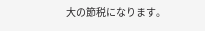大の節税になります。